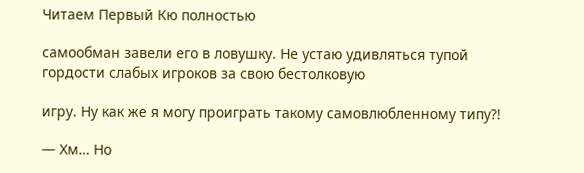Читаем Первый Кю полностью

самообман завели его в ловушку. Не устаю удивляться тупой гордости слабых игроков за свою бестолковую

игру. Ну как же я могу проиграть такому самовлюбленному типу?!

— Хм… Но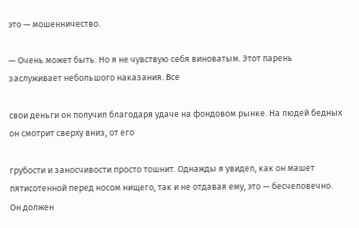это — мошенничество.

— Очень может быть. Но я не чувствую себя виноватым. Этот парень заслуживает небольшого наказания. Все

свои деньги он получил благодаря удаче на фондовом рынке. На людей бедных он смотрит сверху вниз, от его

грубости и заносчивости просто тошнит. Однажды я увидел, как он машет пятисотенной перед носом нищего, так и не отдавая ему, это — бесчеловечно. Он должен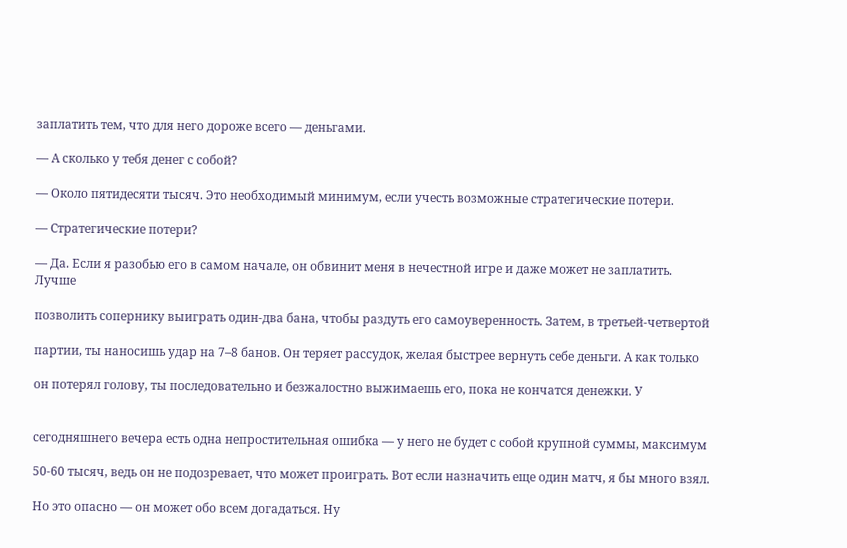заплатить тем, что для него дороже всего — деньгами.

— А сколько у тебя денег с собой?

— Около пятидесяти тысяч. Это необходимый минимум, если учесть возможные стратегические потери.

— Стратегические потери?

— Да. Если я разобью его в самом начале, он обвинит меня в нечестной игре и даже может не заплатить. Лучше

позволить сопернику выиграть один-два бана, чтобы раздуть его самоуверенность. Затем, в третьей-четвертой

партии, ты наносишь удар на 7–8 банов. Он теряет рассудок, желая быстрее вернуть себе деньги. А как только

он потерял голову, ты последовательно и безжалостно выжимаешь его, пока не кончатся денежки. У


сегодняшнего вечера есть одна непростительная ошибка — у него не будет с собой крупной суммы, максимум

50-60 тысяч, ведь он не подозревает, что может проиграть. Вот если назначить еще один матч, я бы много взял.

Но это опасно — он может обо всем догадаться. Ну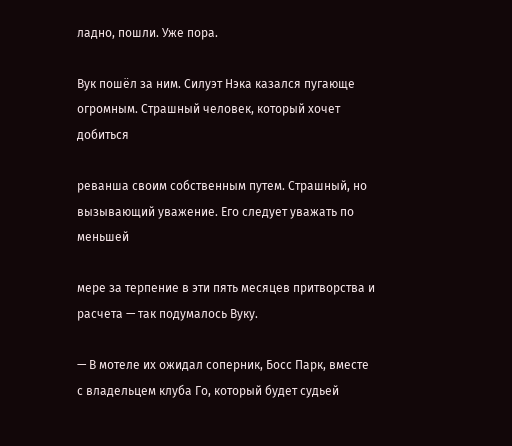ладно, пошли. Уже пора.

Вук пошёл за ним. Силуэт Нэка казался пугающе огромным. Страшный человек, который хочет добиться

реванша своим собственным путем. Страшный, но вызывающий уважение. Его следует уважать по меньшей

мере за терпение в эти пять месяцев притворства и расчета — так подумалось Вуку.

— В мотеле их ожидал соперник, Босс Парк, вместе с владельцем клуба Го, который будет судьей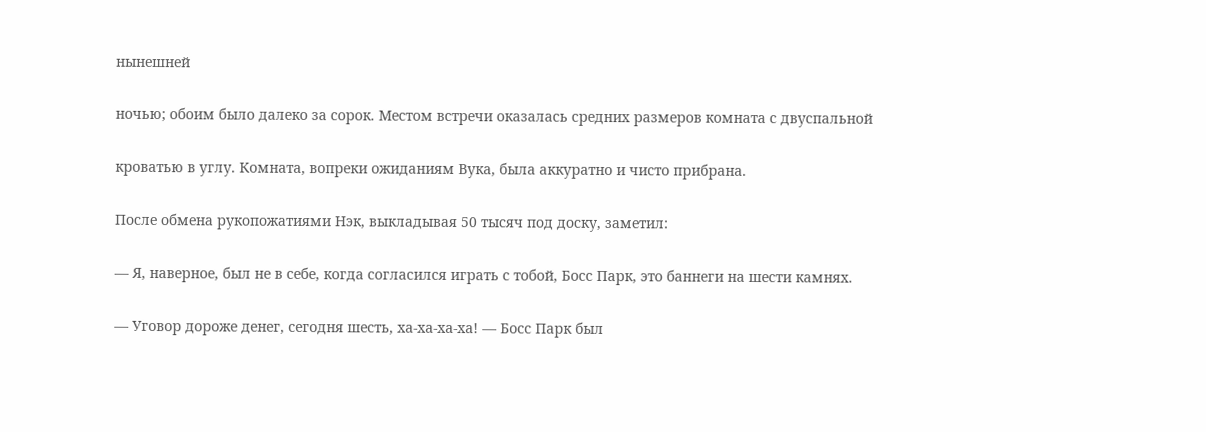нынешней

ночью; обоим было далеко за сорок. Местом встречи оказалась средних размеров комната с двуспальной

кроватью в углу. Комната, вопреки ожиданиям Вука, была аккуратно и чисто прибрана.

После обмена рукопожатиями Нэк, выкладывая 50 тысяч под доску, заметил:

— Я, наверное, был не в себе, когда согласился играть с тобой, Босс Парк, это баннеги на шести камнях.

— Уговор дороже денег, сегодня шесть, ха-ха-ха-ха! — Босс Парк был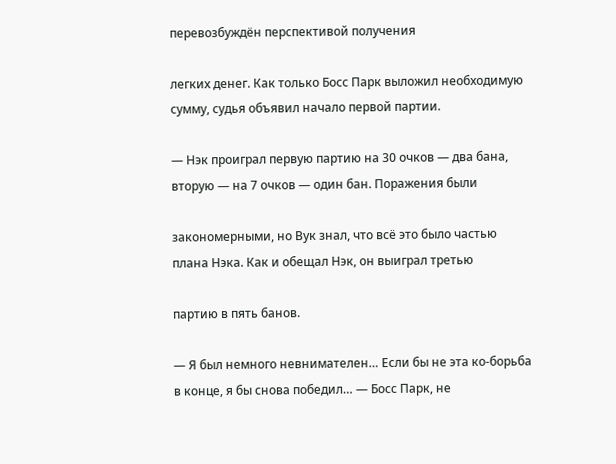перевозбуждён перспективой получения

легких денег. Как только Босс Парк выложил необходимую сумму, судья объявил начало первой партии.

— Нэк проиграл первую партию на 30 очков — два бана, вторую — на 7 очков — один бан. Поражения были

закономерными, но Вук знал, что всё это было частью плана Нэка. Как и обещал Нэк, он выиграл третью

партию в пять банов.

— Я был немного невнимателен… Если бы не эта ко-борьба в конце, я бы снова победил… — Босс Парк, не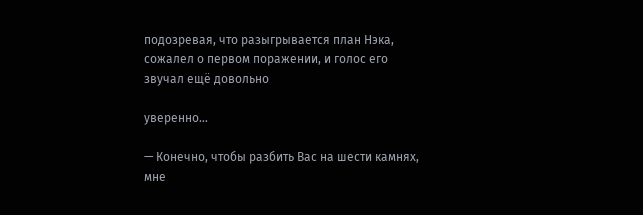подозревая, что разыгрывается план Нэка, сожалел о первом поражении, и голос его звучал ещё довольно

уверенно…

— Конечно, чтобы разбить Вас на шести камнях, мне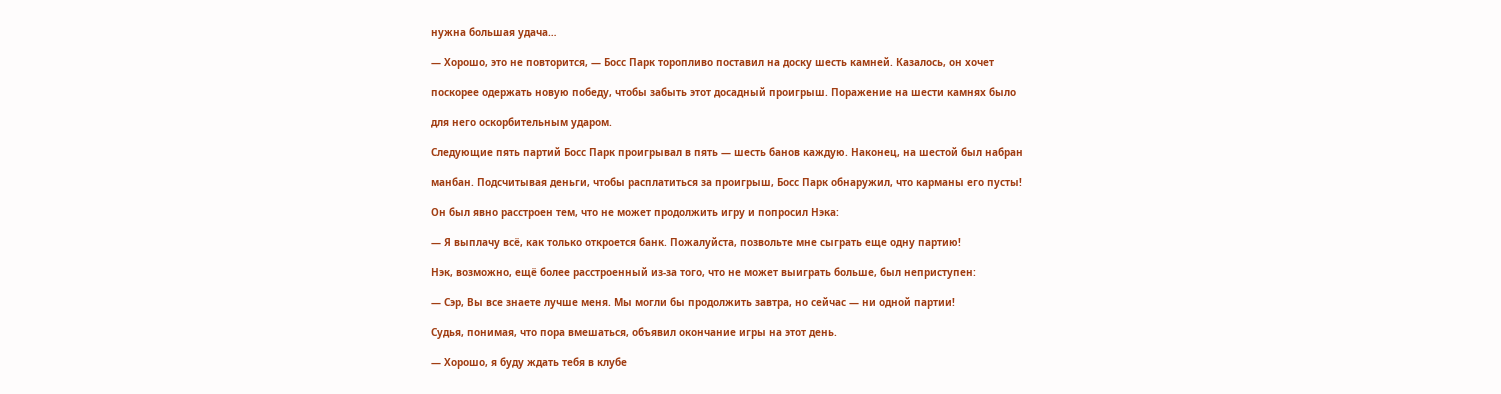нужна большая удача…

— Хорошо, это не повторится, — Босс Парк торопливо поставил на доску шесть камней. Казалось, он хочет

поскорее одержать новую победу, чтобы забыть этот досадный проигрыш. Поражение на шести камнях было

для него оскорбительным ударом.

Следующие пять партий Босс Парк проигрывал в пять — шесть банов каждую. Наконец, на шестой был набран

манбан. Подсчитывая деньги, чтобы расплатиться за проигрыш, Босс Парк обнаружил, что карманы его пусты!

Он был явно расстроен тем, что не может продолжить игру и попросил Нэка:

— Я выплачу всё, как только откроется банк. Пожалуйста, позвольте мне сыграть еще одну партию!

Нэк, возможно, ещё более расстроенный из-за того, что не может выиграть больше, был неприступен:

— Сэр, Вы все знаете лучше меня. Мы могли бы продолжить завтра, но сейчас — ни одной партии!

Судья, понимая, что пора вмешаться, объявил окончание игры на этот день.

— Хорошо, я буду ждать тебя в клубе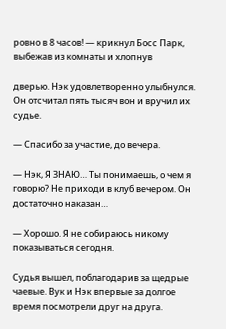ровно в 8 часов! — крикнул Босс Парк, выбежав из комнаты и хлопнув

дверью. Нэк удовлетворенно улыбнулся. Он отсчитал пять тысяч вон и вручил их судье.

— Спасибо за участие, до вечера.

— Нэк, Я ЗНАЮ… Ты понимаешь, о чем я говорю? Не приходи в клуб вечером. Он достаточно наказан…

— Хорошо. Я не собираюсь никому показываться сегодня.

Судья вышел, поблагодарив за щедрые чаевые. Вук и Нэк впервые за долгое время посмотрели друг на друга.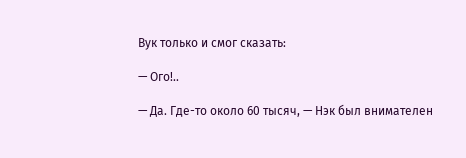Вук только и смог сказать:

— Ого!..

— Да. Где-то около 60 тысяч, — Нэк был внимателен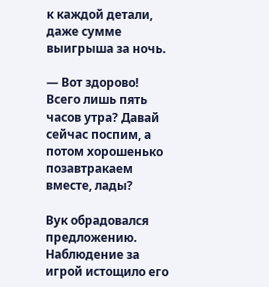к каждой детали, даже сумме выигрыша за ночь.

— Вот здорово! Всего лишь пять часов утра? Давай сейчас поспим, а потом хорошенько позавтракаем вместе, лады?

Вук обрадовался предложению. Наблюдение за игрой истощило его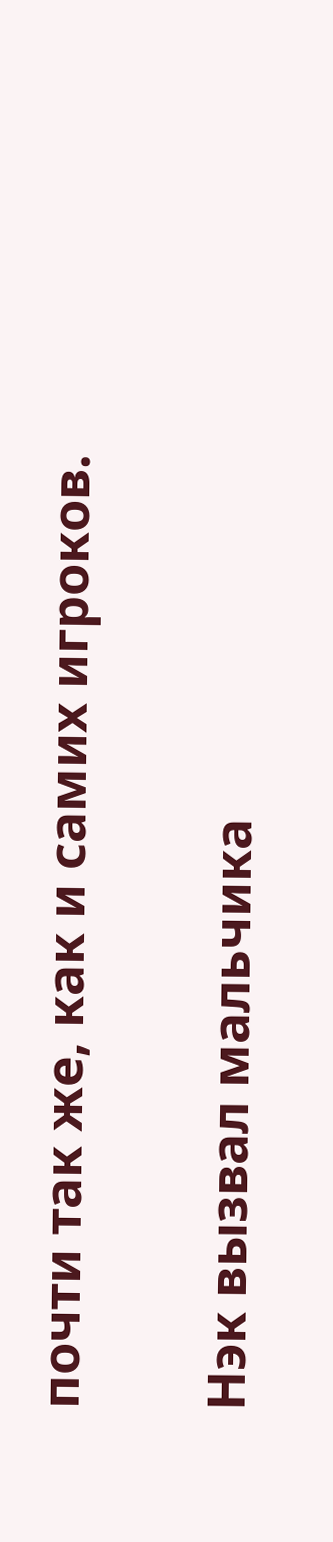почти так же, как и самих игроков.

Нэк вызвал мальчика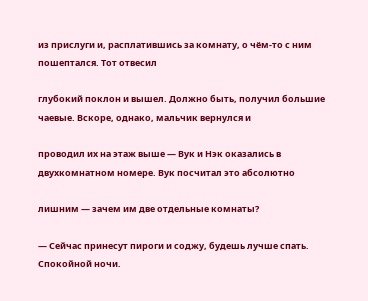из прислуги и, расплатившись за комнату, о чём-то с ним пошептался. Тот отвесил

глубокий поклон и вышел. Должно быть, получил большие чаевые. Вскоре, однако, мальчик вернулся и

проводил их на этаж выше — Вук и Нэк оказались в двухкомнатном номере. Вук посчитал это абсолютно

лишним — зачем им две отдельные комнаты?

— Сейчас принесут пироги и соджу, будешь лучше спать. Спокойной ночи.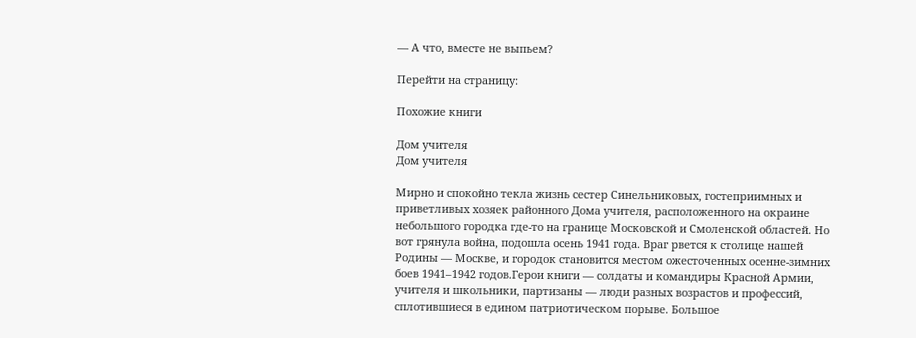— А что, вместе не выпьем?

Перейти на страницу:

Похожие книги

Дом учителя
Дом учителя

Мирно и спокойно текла жизнь сестер Синельниковых, гостеприимных и приветливых хозяек районного Дома учителя, расположенного на окраине небольшого городка где-то на границе Московской и Смоленской областей. Но вот грянула война, подошла осень 1941 года. Враг рвется к столице нашей Родины — Москве, и городок становится местом ожесточенных осенне-зимних боев 1941–1942 годов.Герои книги — солдаты и командиры Красной Армии, учителя и школьники, партизаны — люди разных возрастов и профессий, сплотившиеся в едином патриотическом порыве. Большое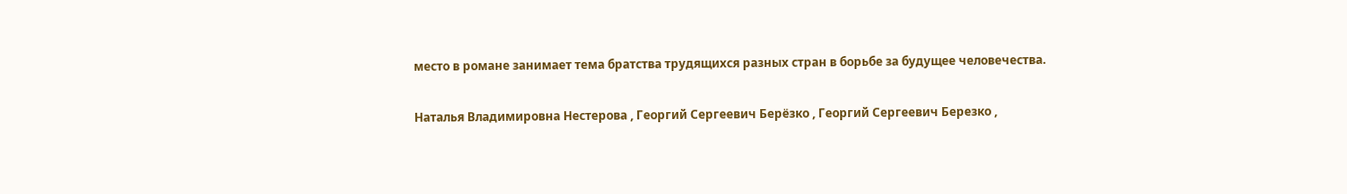место в романе занимает тема братства трудящихся разных стран в борьбе за будущее человечества.

Наталья Владимировна Нестерова , Георгий Сергеевич Берёзко , Георгий Сергеевич Березко ,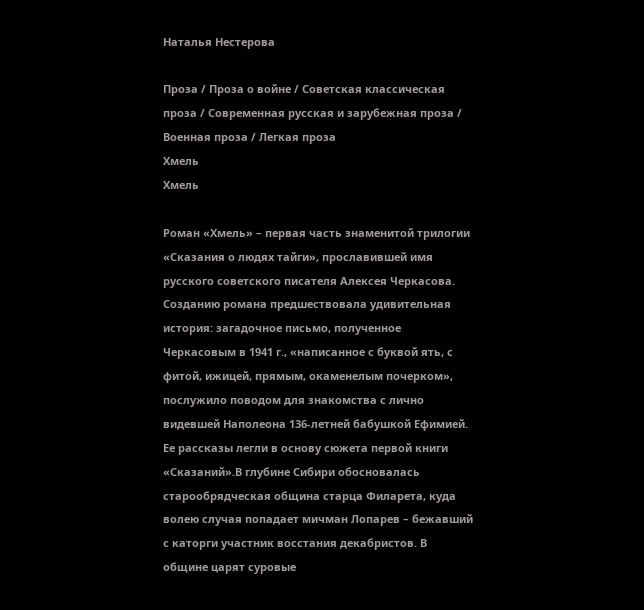Наталья Нестерова

Проза / Проза о войне / Советская классическая проза / Современная русская и зарубежная проза / Военная проза / Легкая проза
Хмель
Хмель

Роман «Хмель» – первая часть знаменитой трилогии «Сказания о людях тайги», прославившей имя русского советского писателя Алексея Черкасова. Созданию романа предшествовала удивительная история: загадочное письмо, полученное Черкасовым в 1941 г., «написанное с буквой ять, с фитой, ижицей, прямым, окаменелым почерком», послужило поводом для знакомства с лично видевшей Наполеона 136-летней бабушкой Ефимией. Ее рассказы легли в основу сюжета первой книги «Сказаний».В глубине Сибири обосновалась старообрядческая община старца Филарета, куда волею случая попадает мичман Лопарев – бежавший с каторги участник восстания декабристов. В общине царят суровые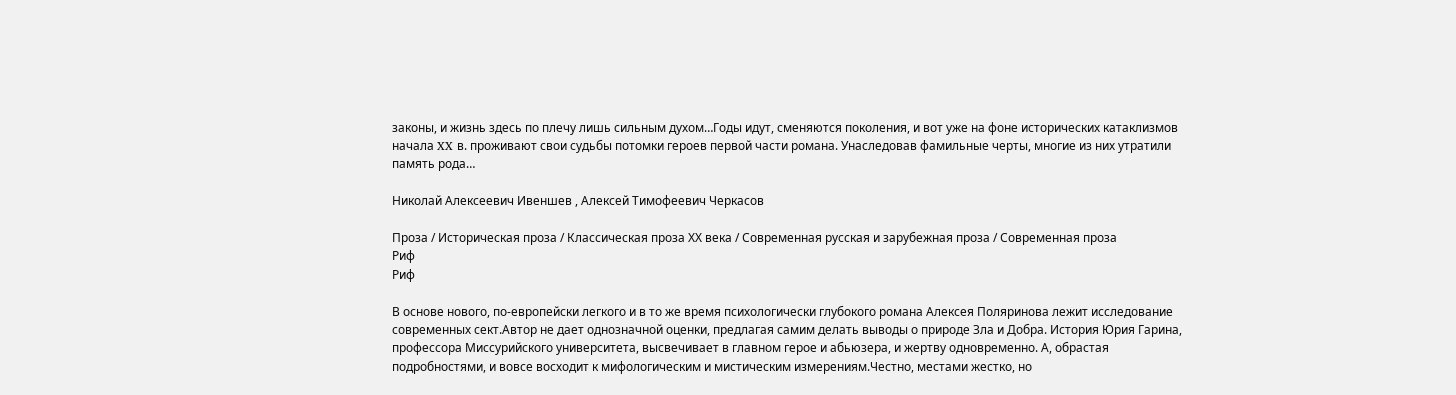законы, и жизнь здесь по плечу лишь сильным духом…Годы идут, сменяются поколения, и вот уже на фоне исторических катаклизмов начала XX в. проживают свои судьбы потомки героев первой части романа. Унаследовав фамильные черты, многие из них утратили память рода…

Николай Алексеевич Ивеншев , Алексей Тимофеевич Черкасов

Проза / Историческая проза / Классическая проза ХX века / Современная русская и зарубежная проза / Современная проза
Риф
Риф

В основе нового, по-европейски легкого и в то же время психологически глубокого романа Алексея Поляринова лежит исследование современных сект.Автор не дает однозначной оценки, предлагая самим делать выводы о природе Зла и Добра. История Юрия Гарина, профессора Миссурийского университета, высвечивает в главном герое и абьюзера, и жертву одновременно. А, обрастая подробностями, и вовсе восходит к мифологическим и мистическим измерениям.Честно, местами жестко, но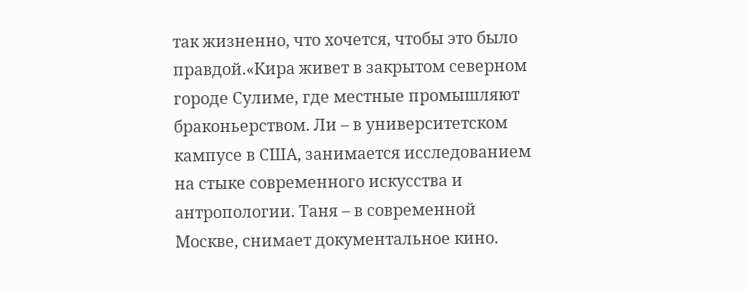так жизненно, что хочется, чтобы это было правдой.«Кира живет в закрытом северном городе Сулиме, где местные промышляют браконьерством. Ли – в университетском кампусе в США, занимается исследованием на стыке современного искусства и антропологии. Таня – в современной Москве, снимает документальное кино.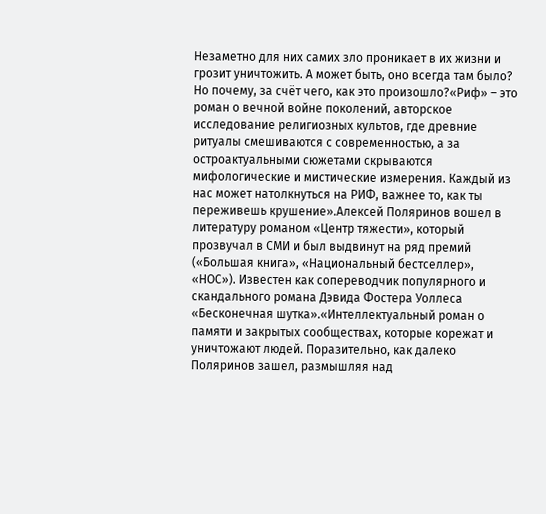Незаметно для них самих зло проникает в их жизни и грозит уничтожить. А может быть, оно всегда там было? Но почему, за счёт чего, как это произошло?«Риф» – это роман о вечной войне поколений, авторское исследование религиозных культов, где древние ритуалы смешиваются с современностью, а за остроактуальными сюжетами скрываются мифологические и мистические измерения. Каждый из нас может натолкнуться на РИФ, важнее то, как ты переживешь крушение».Алексей Поляринов вошел в литературу романом «Центр тяжести», который прозвучал в СМИ и был выдвинут на ряд премий («Большая книга», «Национальный бестселлер», «НОС»). Известен как сопереводчик популярного и скандального романа Дэвида Фостера Уоллеса «Бесконечная шутка».«Интеллектуальный роман о памяти и закрытых сообществах, которые корежат и уничтожают людей. Поразительно, как далеко Поляринов зашел, размышляя над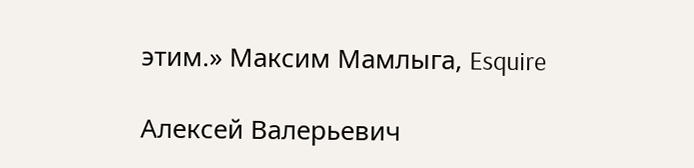этим.» Максим Мамлыга, Esquire

Алексей Валерьевич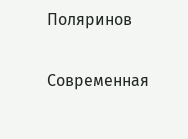Поляринов

Современная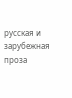русская и зарубежная проза